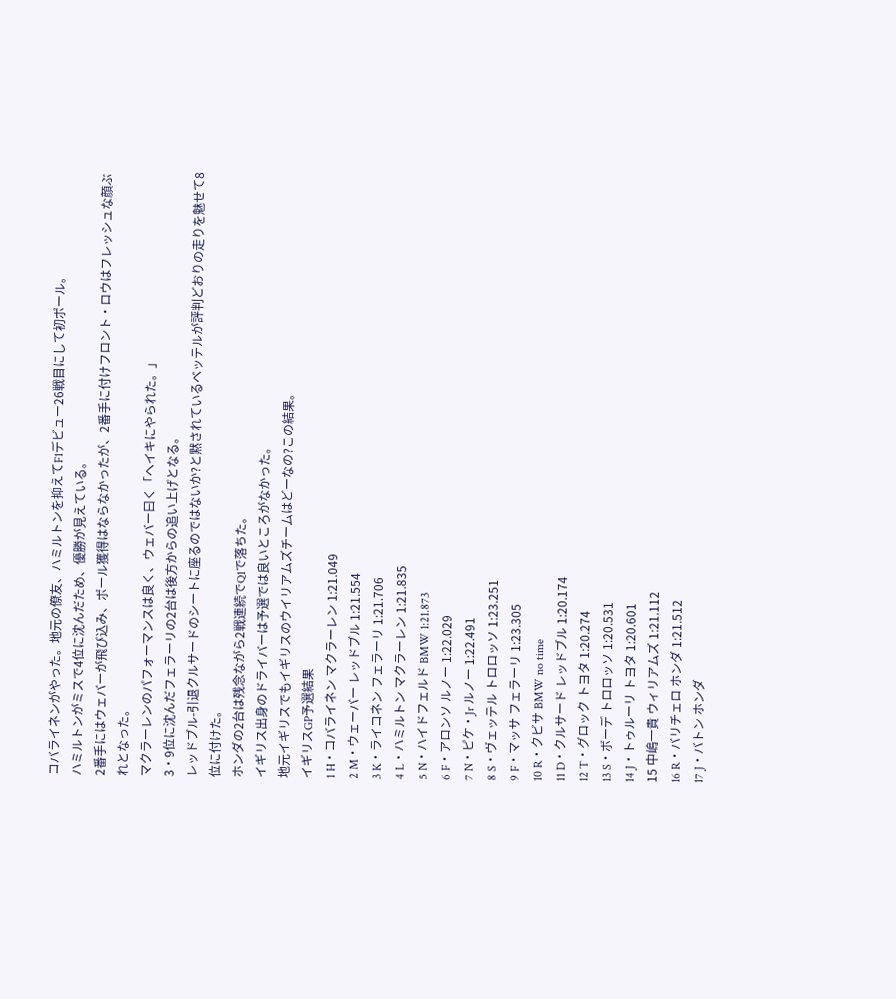コバライネンがやった。地元の僚友、ハミルトンを抑えてF1デビュー26戦目にして初ポール。
ハミルトンがミスで4位に沈んだため、優勝が見えている。
2番手にはウェバーが飛び込み、ポール獲得はならなかったが、2番手に付けフロント・ロウはフレッシュな顔ぶれとなった。
マクラーレンのパフォーマンスは良く、ウェバー曰く「ヘイキにやられた。」
3・9位に沈んだフェラーリの2台は後方からの追い上げとなる。
レッドブル-引退クルサードのシートに座るのではないか?と黙されているベッテルが評判どおりの走りを魅せて8位に付けた。
ホンダの2台は残念ながら2戦連続でQ1で落ちた。
イギリス出身のドライバーは予選では良いところがなかった。
地元イギリスでもイギリスのウイリアムズチームはどーなの?この結果。
イギリスGP予選結果
1 H・コバライネン マクラーレン 1:21.049
2 M・ウェーバー レッドブル 1:21.554
3 K・ライコネン フェラーリ 1:21.706
4 L・ハミルトン マクラーレン 1:21.835
5 N・ハイドフェルド BMW 1:21.873
6 F・アロンソ ルノー 1:22.029
7 N・ピケ・Jr ルノー 1:22.491
8 S・ヴェッテル トロロッソ 1:23.251
9 F・マッサ フェラーリ 1:23.305
10 R・クビサ BMW no time
11 D・クルサード レッドブル 1:20.174
12 T・グロック トヨタ 1:20.274
13 S・ボーデ トロロッソ 1:20.531
14 J・トゥルーリ トヨタ 1:20.601
15 中嶋一貴 ウィリアムズ 1:21.112
16 R・バリチェロ ホンダ 1:21.512
17 J・バトン ホンダ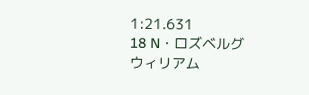1:21.631
18 N・ロズベルグ ウィリアム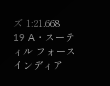ズ 1:21.668
19 A・スーティル フォースインディア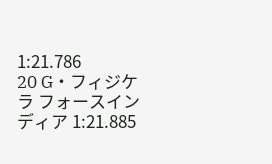1:21.786
20 G・フィジケラ フォースインディア 1:21.885